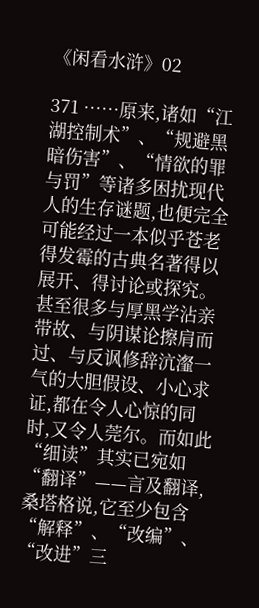《闲看水浒》02

371 ……原来,诸如“江湖控制术”、“规避黑暗伤害”、“情欲的罪与罚”等诸多困扰现代人的生存谜题,也便完全可能经过一本似乎苍老得发霉的古典名著得以展开、得讨论或探究。甚至很多与厚黑学沾亲带故、与阴谋论擦肩而过、与反讽修辞沆瀣一气的大胆假设、小心求证,都在令人心惊的同时,又令人莞尔。而如此“细读”其实已宛如“翻译”——言及翻译,桑塔格说,它至少包含“解释”、“改编”、“改进”三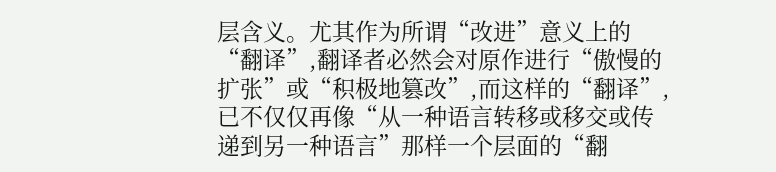层含义。尤其作为所谓“改进”意义上的“翻译”,翻译者必然会对原作进行“傲慢的扩张”或“积极地篡改”,而这样的“翻译”,已不仅仅再像“从一种语言转移或移交或传递到另一种语言”那样一个层面的“翻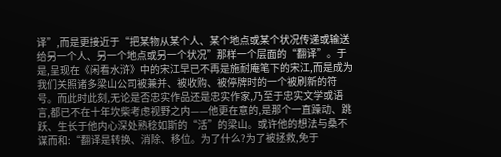译”,而是更接近于“把某物从某个人、某个地点或某个状况传递或输送给另一个人、另一个地点或另一个状况”那样一个层面的“翻译”。于是,呈现在《闲看水浒》中的宋江早已不再是施耐庵笔下的宋江,而是成为我们关照诸多梁山公司被兼并、被收购、被停牌时的一个被刷新的符号。而此时此刻,无论是否忠实作品还是忠实作家,乃至于忠实文学或语言,都已不在十年坎柴考虑视野之内——他更在意的,是那个一直躁动、跳跃、生长于他内心深处熟稔如斯的“活”的梁山。或许他的想法与桑不谋而和:“翻译是转换、消除、移位。为了什么?为了被拯救,免于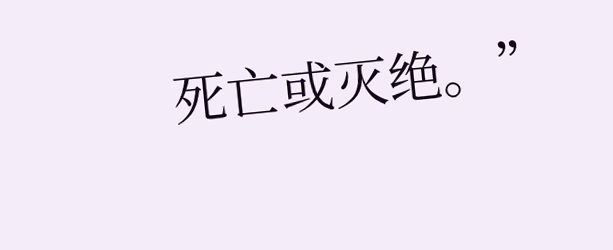死亡或灭绝。”